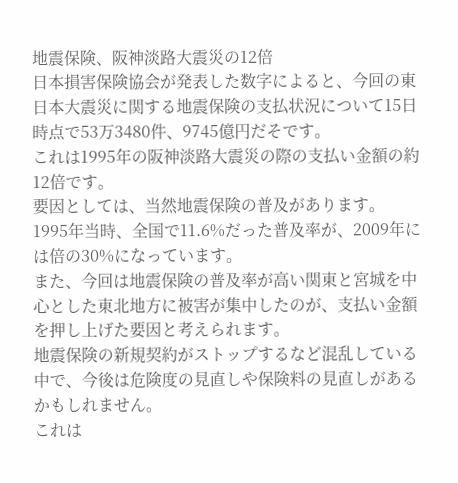地震保険、阪神淡路大震災の12倍
日本損害保険協会が発表した数字によると、今回の東日本大震災に関する地震保険の支払状況について15日時点で53万3480件、9745億円だそです。
これは1995年の阪神淡路大震災の際の支払い金額の約12倍です。
要因としては、当然地震保険の普及があります。
1995年当時、全国で11.6%だった普及率が、2009年には倍の30%になっています。
また、今回は地震保険の普及率が高い関東と宮城を中心とした東北地方に被害が集中したのが、支払い金額を押し上げた要因と考えられます。
地震保険の新規契約がストップするなど混乱している中で、今後は危険度の見直しや保険料の見直しがあるかもしれません。
これは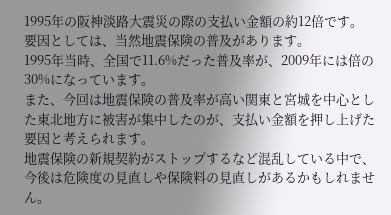1995年の阪神淡路大震災の際の支払い金額の約12倍です。
要因としては、当然地震保険の普及があります。
1995年当時、全国で11.6%だった普及率が、2009年には倍の30%になっています。
また、今回は地震保険の普及率が高い関東と宮城を中心とした東北地方に被害が集中したのが、支払い金額を押し上げた要因と考えられます。
地震保険の新規契約がストップするなど混乱している中で、今後は危険度の見直しや保険料の見直しがあるかもしれません。